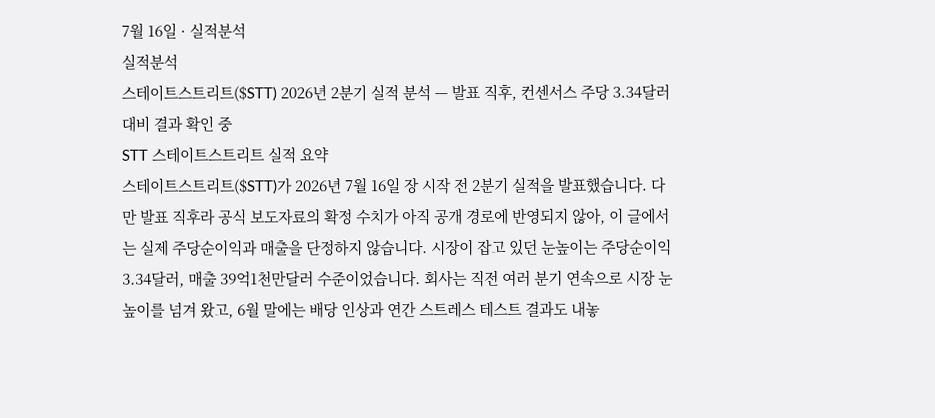7월 16일 · 실적분석
실적분석
스테이트스트리트($STT) 2026년 2분기 실적 분석 — 발표 직후, 컨센서스 주당 3.34달러 대비 결과 확인 중
STT 스테이트스트리트 실적 요약
스테이트스트리트($STT)가 2026년 7월 16일 장 시작 전 2분기 실적을 발표했습니다. 다만 발표 직후라 공식 보도자료의 확정 수치가 아직 공개 경로에 반영되지 않아, 이 글에서는 실제 주당순이익과 매출을 단정하지 않습니다. 시장이 잡고 있던 눈높이는 주당순이익 3.34달러, 매출 39억1천만달러 수준이었습니다. 회사는 직전 여러 분기 연속으로 시장 눈높이를 넘겨 왔고, 6월 말에는 배당 인상과 연간 스트레스 테스트 결과도 내놓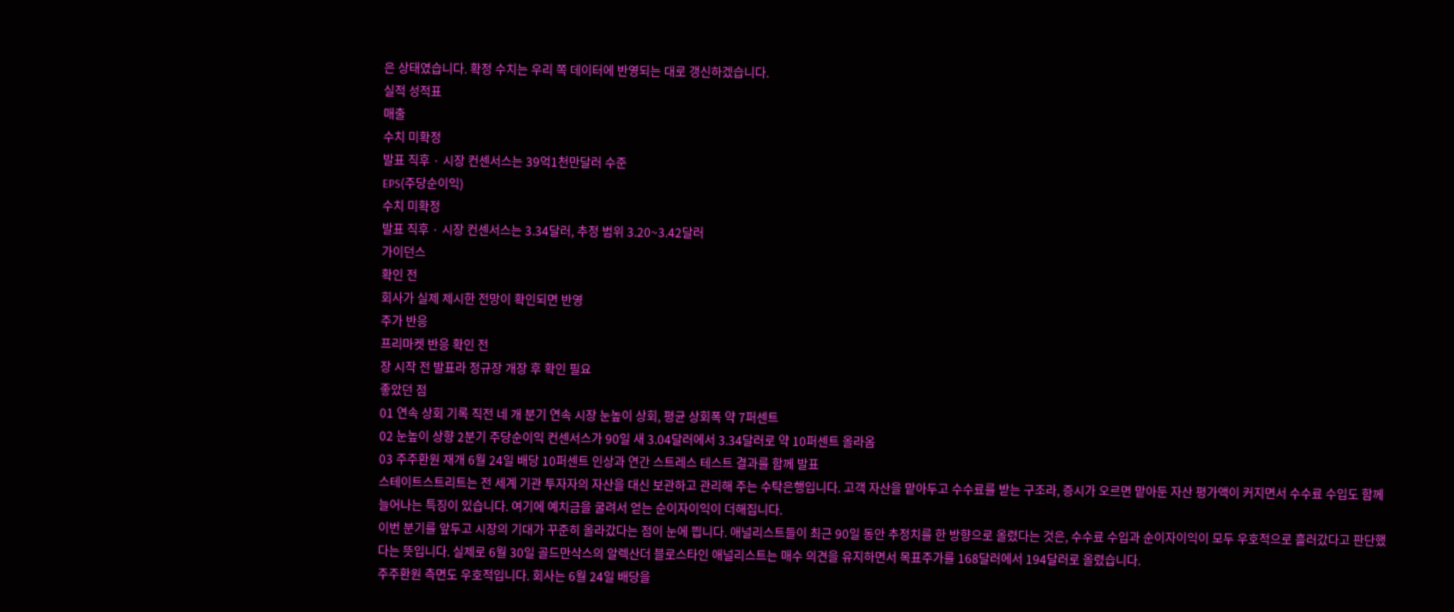은 상태였습니다. 확정 수치는 우리 쪽 데이터에 반영되는 대로 갱신하겠습니다.
실적 성적표
매출
수치 미확정
발표 직후 · 시장 컨센서스는 39억1천만달러 수준
EPS(주당순이익)
수치 미확정
발표 직후 · 시장 컨센서스는 3.34달러, 추정 범위 3.20~3.42달러
가이던스
확인 전
회사가 실제 제시한 전망이 확인되면 반영
주가 반응
프리마켓 반응 확인 전
장 시작 전 발표라 정규장 개장 후 확인 필요
좋았던 점
01 연속 상회 기록 직전 네 개 분기 연속 시장 눈높이 상회, 평균 상회폭 약 7퍼센트
02 눈높이 상향 2분기 주당순이익 컨센서스가 90일 새 3.04달러에서 3.34달러로 약 10퍼센트 올라옴
03 주주환원 재개 6월 24일 배당 10퍼센트 인상과 연간 스트레스 테스트 결과를 함께 발표
스테이트스트리트는 전 세계 기관 투자자의 자산을 대신 보관하고 관리해 주는 수탁은행입니다. 고객 자산을 맡아두고 수수료를 받는 구조라, 증시가 오르면 맡아둔 자산 평가액이 커지면서 수수료 수입도 함께 늘어나는 특징이 있습니다. 여기에 예치금을 굴려서 얻는 순이자이익이 더해집니다.
이번 분기를 앞두고 시장의 기대가 꾸준히 올라갔다는 점이 눈에 띕니다. 애널리스트들이 최근 90일 동안 추정치를 한 방향으로 올렸다는 것은, 수수료 수입과 순이자이익이 모두 우호적으로 흘러갔다고 판단했다는 뜻입니다. 실제로 6월 30일 골드만삭스의 알렉산더 블로스타인 애널리스트는 매수 의견을 유지하면서 목표주가를 168달러에서 194달러로 올렸습니다.
주주환원 측면도 우호적입니다. 회사는 6월 24일 배당을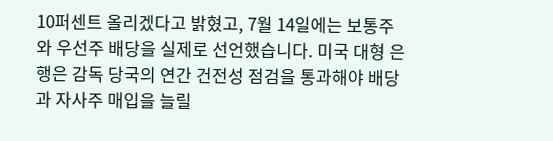10퍼센트 올리겠다고 밝혔고, 7월 14일에는 보통주와 우선주 배당을 실제로 선언했습니다. 미국 대형 은행은 감독 당국의 연간 건전성 점검을 통과해야 배당과 자사주 매입을 늘릴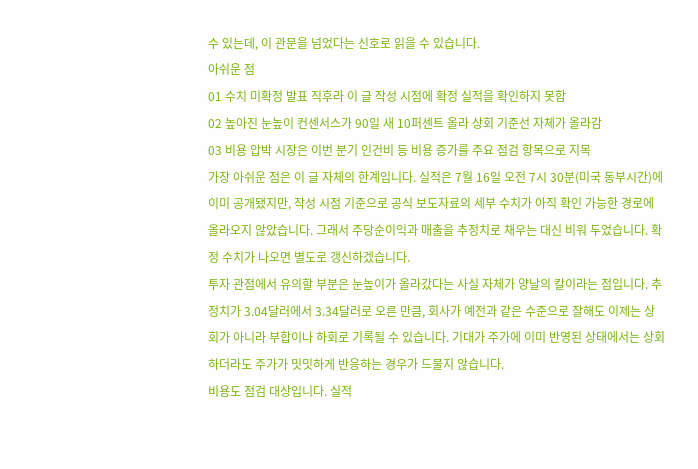수 있는데, 이 관문을 넘었다는 신호로 읽을 수 있습니다.
아쉬운 점
01 수치 미확정 발표 직후라 이 글 작성 시점에 확정 실적을 확인하지 못함
02 높아진 눈높이 컨센서스가 90일 새 10퍼센트 올라 상회 기준선 자체가 올라감
03 비용 압박 시장은 이번 분기 인건비 등 비용 증가를 주요 점검 항목으로 지목
가장 아쉬운 점은 이 글 자체의 한계입니다. 실적은 7월 16일 오전 7시 30분(미국 동부시간)에 이미 공개됐지만, 작성 시점 기준으로 공식 보도자료의 세부 수치가 아직 확인 가능한 경로에 올라오지 않았습니다. 그래서 주당순이익과 매출을 추정치로 채우는 대신 비워 두었습니다. 확정 수치가 나오면 별도로 갱신하겠습니다.
투자 관점에서 유의할 부분은 눈높이가 올라갔다는 사실 자체가 양날의 칼이라는 점입니다. 추정치가 3.04달러에서 3.34달러로 오른 만큼, 회사가 예전과 같은 수준으로 잘해도 이제는 상회가 아니라 부합이나 하회로 기록될 수 있습니다. 기대가 주가에 이미 반영된 상태에서는 상회하더라도 주가가 밋밋하게 반응하는 경우가 드물지 않습니다.
비용도 점검 대상입니다. 실적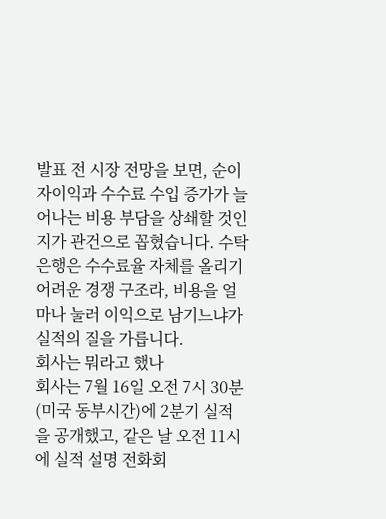발표 전 시장 전망을 보면, 순이자이익과 수수료 수입 증가가 늘어나는 비용 부담을 상쇄할 것인지가 관건으로 꼽혔습니다. 수탁은행은 수수료율 자체를 올리기 어려운 경쟁 구조라, 비용을 얼마나 눌러 이익으로 남기느냐가 실적의 질을 가릅니다.
회사는 뭐라고 했나
회사는 7월 16일 오전 7시 30분(미국 동부시간)에 2분기 실적을 공개했고, 같은 날 오전 11시에 실적 설명 전화회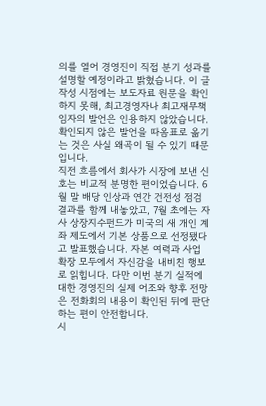의를 열어 경영진이 직접 분기 성과를 설명할 예정이라고 밝혔습니다. 이 글 작성 시점에는 보도자료 원문을 확인하지 못해, 최고경영자나 최고재무책임자의 발언은 인용하지 않았습니다. 확인되지 않은 발언을 따옴표로 옮기는 것은 사실 왜곡이 될 수 있기 때문입니다.
직전 흐름에서 회사가 시장에 보낸 신호는 비교적 분명한 편이었습니다. 6월 말 배당 인상과 연간 건전성 점검 결과를 함께 내놓았고, 7월 초에는 자사 상장지수펀드가 미국의 새 개인 계좌 제도에서 기본 상품으로 선정됐다고 발표했습니다. 자본 여력과 사업 확장 모두에서 자신감을 내비친 행보로 읽힙니다. 다만 이번 분기 실적에 대한 경영진의 실제 어조와 향후 전망은 전화회의 내용이 확인된 뒤에 판단하는 편이 안전합니다.
시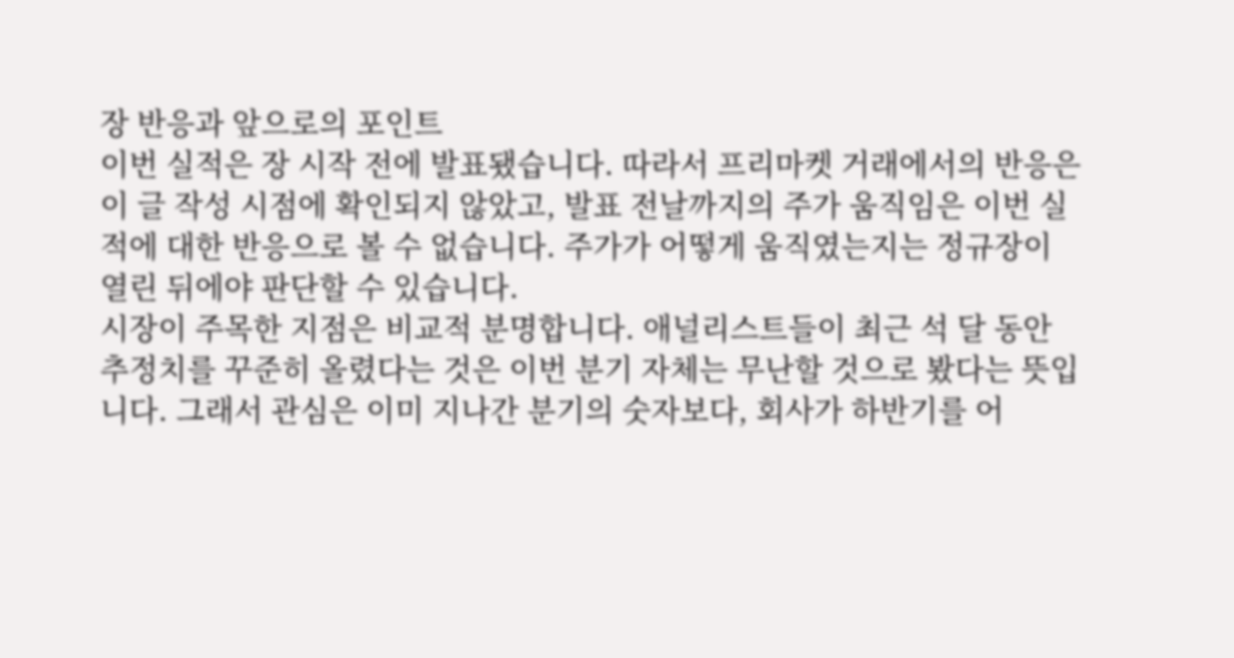장 반응과 앞으로의 포인트
이번 실적은 장 시작 전에 발표됐습니다. 따라서 프리마켓 거래에서의 반응은 이 글 작성 시점에 확인되지 않았고, 발표 전날까지의 주가 움직임은 이번 실적에 대한 반응으로 볼 수 없습니다. 주가가 어떻게 움직였는지는 정규장이 열린 뒤에야 판단할 수 있습니다.
시장이 주목한 지점은 비교적 분명합니다. 애널리스트들이 최근 석 달 동안 추정치를 꾸준히 올렸다는 것은 이번 분기 자체는 무난할 것으로 봤다는 뜻입니다. 그래서 관심은 이미 지나간 분기의 숫자보다, 회사가 하반기를 어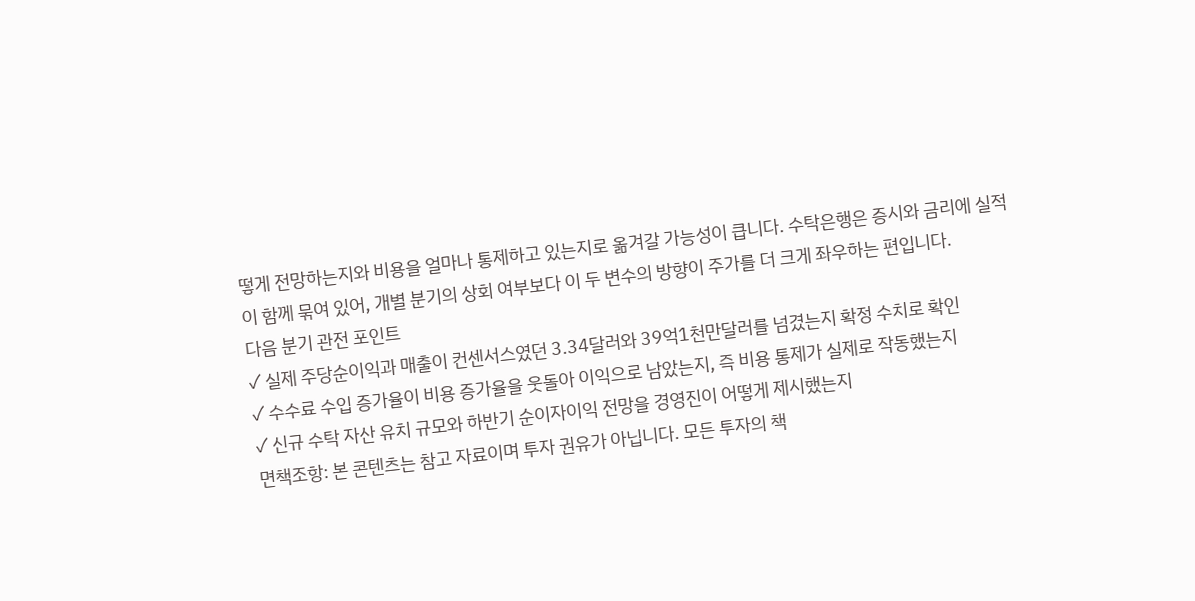떻게 전망하는지와 비용을 얼마나 통제하고 있는지로 옮겨갈 가능성이 큽니다. 수탁은행은 증시와 금리에 실적이 함께 묶여 있어, 개별 분기의 상회 여부보다 이 두 변수의 방향이 주가를 더 크게 좌우하는 편입니다.
다음 분기 관전 포인트
✓ 실제 주당순이익과 매출이 컨센서스였던 3.34달러와 39억1천만달러를 넘겼는지 확정 수치로 확인
✓ 수수료 수입 증가율이 비용 증가율을 웃돌아 이익으로 남았는지, 즉 비용 통제가 실제로 작동했는지
✓ 신규 수탁 자산 유치 규모와 하반기 순이자이익 전망을 경영진이 어떻게 제시했는지
면책조항: 본 콘텐츠는 참고 자료이며 투자 권유가 아닙니다. 모든 투자의 책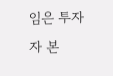임은 투자자 본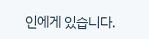인에게 있습니다.